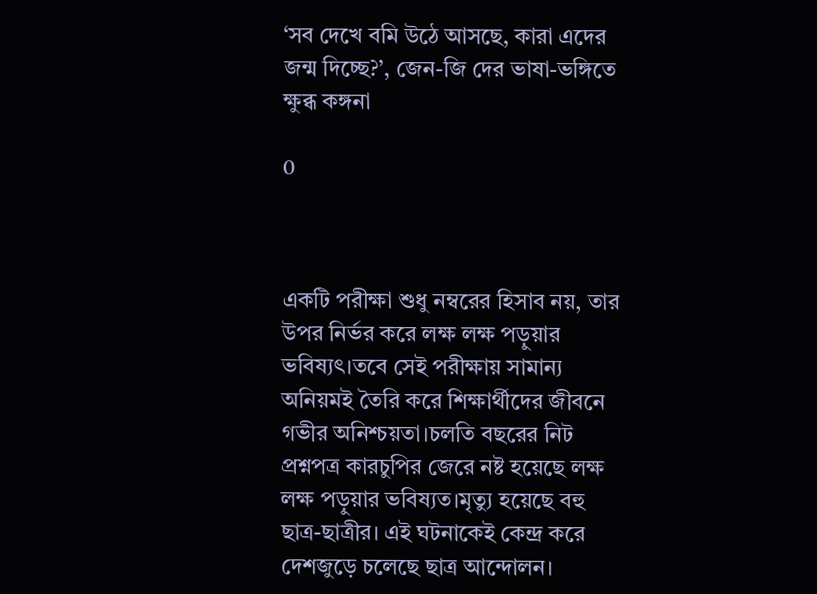‘সব দেখে বমি উঠে আসছে, কারা এদের জন্ম দিচ্ছে?’, জেন-জি দের ভাষা-ভঙ্গিতে ক্ষুব্ধ কঙ্গনা

0



একটি পরীক্ষা শুধু নম্বরের হিসাব নয়, তার উপর নির্ভর করে লক্ষ লক্ষ পড়ুয়ার ভবিষ্যৎ।তবে সেই পরীক্ষায় সামান্য অনিয়মই তৈরি করে শিক্ষার্থীদের জীবনে গভীর অনিশ্চয়তা।চলতি বছরের নিট প্রশ্নপত্র কারচুপির জেরে নষ্ট হয়েছে লক্ষ লক্ষ পড়ুয়ার ভবিষ্যত।মৃত্যু হয়েছে বহু ছাত্র-ছাত্রীর। এই ঘটনাকেই কেন্দ্র করে দেশজুড়ে চলেছে ছাত্র আন্দোলন।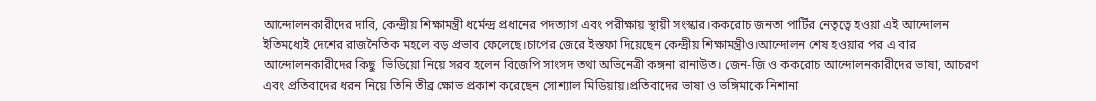আন্দোলনকারীদের দাবি, কেন্দ্রীয় শিক্ষামন্ত্রী ধর্মেন্দ্র প্রধানের পদত্যাগ এবং পরীক্ষায় স্থায়ী সংস্কার।ককরোচ জনতা পার্টির নেতৃত্বে হওয়া এই আন্দোলন ইতিমধ্যেই দেশের রাজনৈতিক মহলে বড় প্রভাব ফেলেছে।চাপের জেরে ইস্তফা দিয়েছেন কেন্দ্রীয় শিক্ষামন্ত্রীও।আন্দোলন শেষ হওয়ার পর এ বার আন্দোলনকারীদের কিছু  ভিডিয়ো নিয়ে সরব হলেন বিজেপি সাংসদ তথা অভিনেত্রী কঙ্গনা রানাউত। জেন-জি ও ককরোচ আন্দোলনকারীদের ভাষা, আচরণ এবং প্রতিবাদের ধরন নিয়ে তিনি তীব্র ক্ষোভ প্রকাশ করেছেন সোশ্যাল মিডিয়ায়।প্রতিবাদের ভাষা ও ভঙ্গিমাকে নিশানা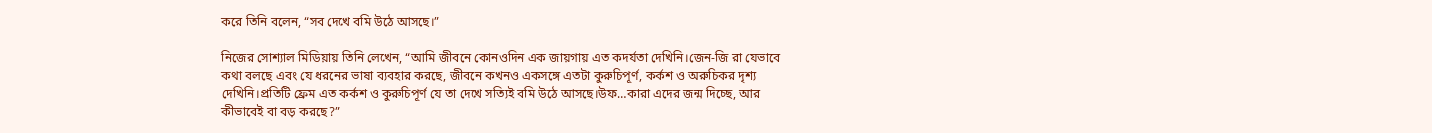করে তিনি বলেন, “সব দেখে বমি উঠে আসছে।”

নিজের সোশ্যাল মিডিয়ায় তিনি লেখেন, “আমি জীবনে কোনওদিন এক জায়গায় এত কদর্যতা দেখিনি।জেন-জি রা যেভাবে কথা বলছে এবং যে ধরনের ভাষা ব্যবহার করছে, জীবনে কখনও একসঙ্গে এতটা কুরুচিপূর্ণ, কর্কশ ও অরুচিকর দৃশ্য দেখিনি।প্রতিটি ফ্রেম এত কর্কশ ও কুরুচিপূর্ণ যে তা দেখে সত্যিই বমি উঠে আসছে।উফ…কারা এদের জন্ম দিচ্ছে, আর কীভাবেই বা বড় করছে?”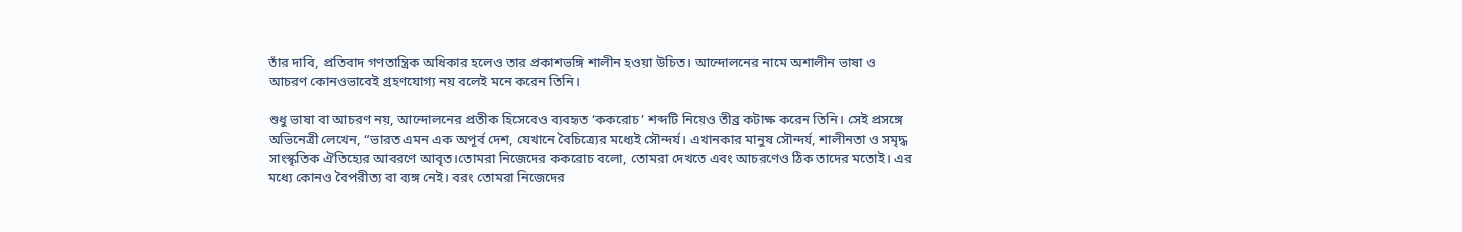তাঁর দাবি, প্রতিবাদ গণতান্ত্রিক অধিকার হলেও তার প্রকাশভঙ্গি শালীন হওয়া উচিত। আন্দোলনের নামে অশালীন ভাষা ও আচরণ কোনওভাবেই গ্রহণযোগ্য নয় বলেই মনে করেন তিনি।

শুধু ভাষা বা আচরণ নয়, আন্দোলনের প্রতীক হিসেবেও ব্যবহৃত ‘ককরোচ’ শব্দটি নিয়েও তীব্র কটাক্ষ করেন তিনি। সেই প্রসঙ্গে অভিনেত্রী লেখেন, “ভারত এমন এক অপূর্ব দেশ, যেখানে বৈচিত্র্যের মধ্যেই সৌন্দর্য। এখানকার মানুষ সৌন্দর্য, শালীনতা ও সমৃদ্ধ সাংস্কৃতিক ঐতিহ্যের আবরণে আবৃত।তোমরা নিজেদের ককরোচ বলো, তোমরা দেখতে এবং আচরণেও ঠিক তাদের মতোই। এর মধ্যে কোনও বৈপরীত্য বা ব্যঙ্গ নেই। বরং তোমরা নিজেদের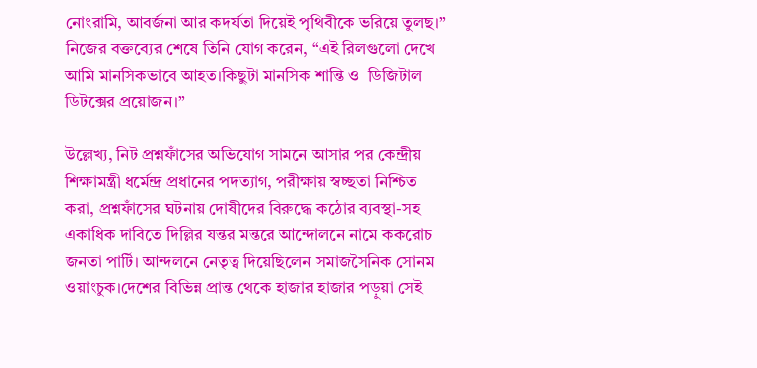নোংরামি, আবর্জনা আর কদর্যতা দিয়েই পৃথিবীকে ভরিয়ে তুলছ।” নিজের বক্তব্যের শেষে তিনি যোগ করেন, “এই রিলগুলো দেখে আমি মানসিকভাবে আহত।কিছুটা মানসিক শান্তি ও  ডিজিটাল ডিটক্সের প্রয়োজন।”

উল্লেখ্য, নিট প্রশ্নফাঁসের অভিযোগ সামনে আসার পর কেন্দ্রীয় শিক্ষামন্ত্রী ধর্মেন্দ্র প্রধানের পদত্যাগ, পরীক্ষায় স্বচ্ছতা নিশ্চিত করা, প্রশ্নফাঁসের ঘটনায় দোষীদের বিরুদ্ধে কঠোর ব্যবস্থা-সহ একাধিক দাবিতে দিল্লির যন্তর মন্তরে আন্দোলনে নামে ককরোচ জনতা পার্টি। আন্দলনে নেতৃত্ব দিয়েছিলেন সমাজসৈনিক সোনম ওয়াংচুক।দেশের বিভিন্ন প্রান্ত থেকে হাজার হাজার পড়ুয়া সেই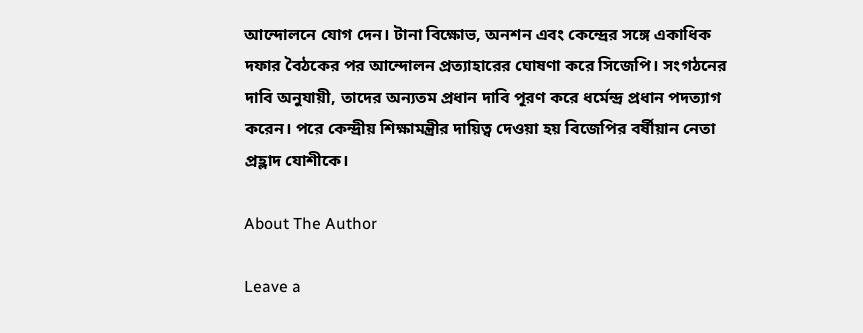আন্দোলনে যোগ দেন। টানা বিক্ষোভ, অনশন এবং কেন্দ্রের সঙ্গে একাধিক দফার বৈঠকের পর আন্দোলন প্রত্যাহারের ঘোষণা করে সিজেপি। সংগঠনের দাবি অনুযায়ী, তাদের অন্যতম প্রধান দাবি পূরণ করে ধর্মেন্দ্র প্রধান পদত্যাগ করেন। পরে কেন্দ্রীয় শিক্ষামন্ত্রীর দায়িত্ব দেওয়া হয় বিজেপির বর্ষীয়ান নেতা প্রহ্লাদ যোশীকে।

About The Author

Leave a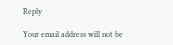Reply

Your email address will not be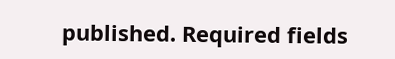published. Required fields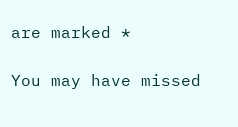are marked *

You may have missed